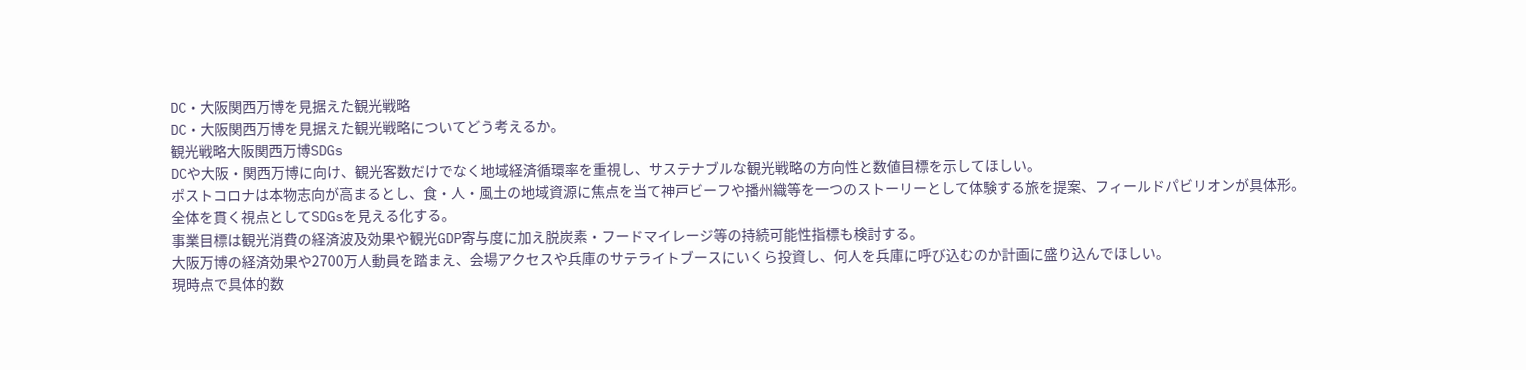DC・大阪関西万博を見据えた観光戦略
DC・大阪関西万博を見据えた観光戦略についてどう考えるか。
観光戦略大阪関西万博SDGs
DCや大阪・関西万博に向け、観光客数だけでなく地域経済循環率を重視し、サステナブルな観光戦略の方向性と数値目標を示してほしい。
ポストコロナは本物志向が高まるとし、食・人・風土の地域資源に焦点を当て神戸ビーフや播州織等を一つのストーリーとして体験する旅を提案、フィールドパビリオンが具体形。
全体を貫く視点としてSDGsを見える化する。
事業目標は観光消費の経済波及効果や観光GDP寄与度に加え脱炭素・フードマイレージ等の持続可能性指標も検討する。
大阪万博の経済効果や2700万人動員を踏まえ、会場アクセスや兵庫のサテライトブースにいくら投資し、何人を兵庫に呼び込むのか計画に盛り込んでほしい。
現時点で具体的数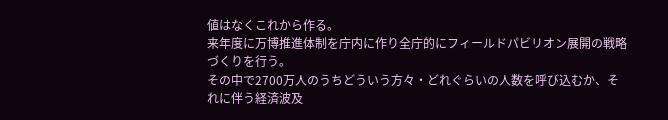値はなくこれから作る。
来年度に万博推進体制を庁内に作り全庁的にフィールドパビリオン展開の戦略づくりを行う。
その中で2700万人のうちどういう方々・どれぐらいの人数を呼び込むか、それに伴う経済波及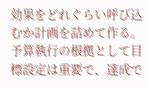効果をどれぐらい呼び込むか計画を詰めて作る。
予算執行の根拠として目標設定は重要で、達成で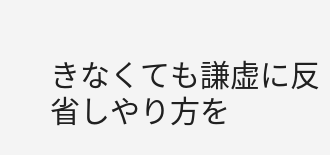きなくても謙虚に反省しやり方を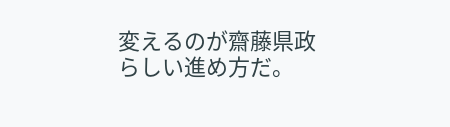変えるのが齋藤県政らしい進め方だ。